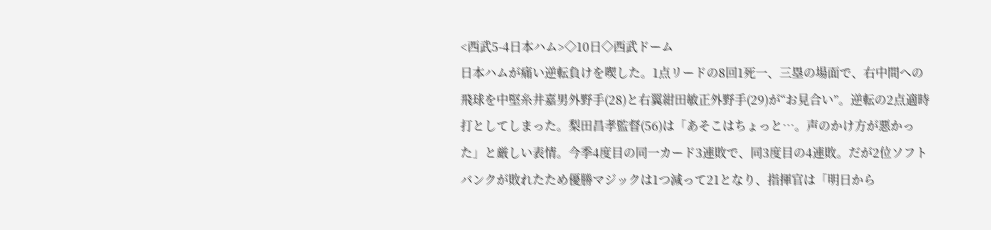<西武5-4日本ハム>◇10日◇西武ドーム
日本ハムが痛い逆転負けを喫した。1点リードの8回1死一、三塁の場面で、右中間への飛球を中堅糸井嘉男外野手(28)と右翼紺田敏正外野手(29)が“お見合い”。逆転の2点適時打としてしまった。梨田昌孝監督(56)は「あそこはちょっと…。声のかけ方が悪かった」と厳しい表情。今季4度目の同一カード3連敗で、同3度目の4連敗。だが2位ソフトバンクが敗れたため優勝マジックは1つ減って21となり、指揮官は「明日から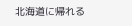北海道に帰れる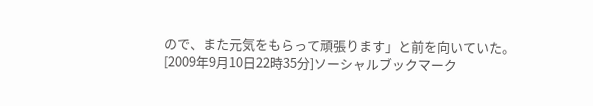ので、また元気をもらって頑張ります」と前を向いていた。
[2009年9月10日22時35分]ソーシャルブックマーク